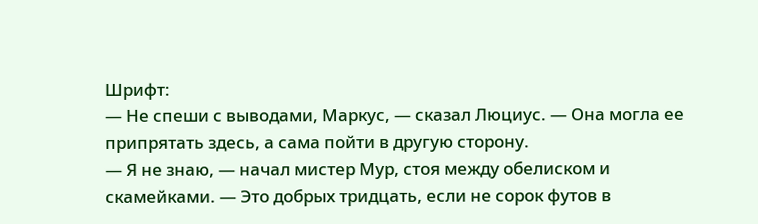Шрифт:
— Не спеши с выводами, Маркус, — сказал Люциус. — Она могла ее припрятать здесь, а сама пойти в другую сторону.
— Я не знаю, — начал мистер Мур, стоя между обелиском и скамейками. — Это добрых тридцать, если не сорок футов в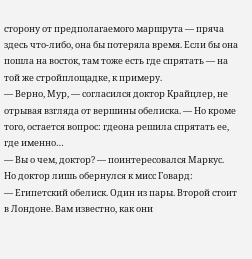сторону от предполагаемого маршрута — пряча здесь что-либо, она бы потеряла время. Если бы она пошла на восток, там тоже есть где спрятать — на той же стройплощадке, к примеру.
— Верно, Мур, — согласился доктор Крайцлер, не отрывая взгляда от вершины обелиска. — Но кроме того, остается вопрос: гдеона решила спрятать ее, где именно…
— Вы о чем, доктор? — поинтересовался Маркус.
Но доктор лишь обернулся к мисс Говард:
— Египетский обелиск. Один из пары. Второй стоит в Лондоне. Вам известно, как они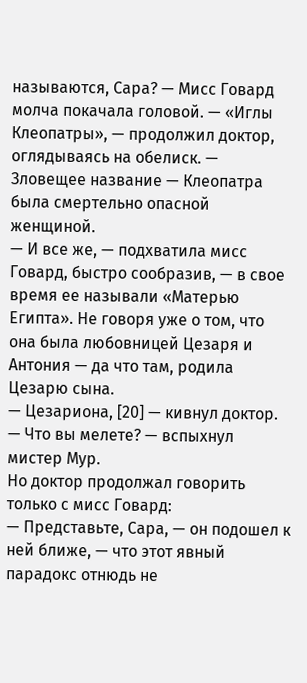называются, Сара? — Мисс Говард молча покачала головой. — «Иглы Клеопатры», — продолжил доктор, оглядываясь на обелиск. — Зловещее название — Клеопатра была смертельно опасной женщиной.
— И все же, — подхватила мисс Говард, быстро сообразив, — в свое время ее называли «Матерью Египта». Не говоря уже о том, что она была любовницей Цезаря и Антония — да что там, родила Цезарю сына.
— Цезариона, [20] — кивнул доктор.
— Что вы мелете? — вспыхнул мистер Мур.
Но доктор продолжал говорить только с мисс Говард:
— Представьте, Сара, — он подошел к ней ближе, — что этот явный парадокс отнюдь не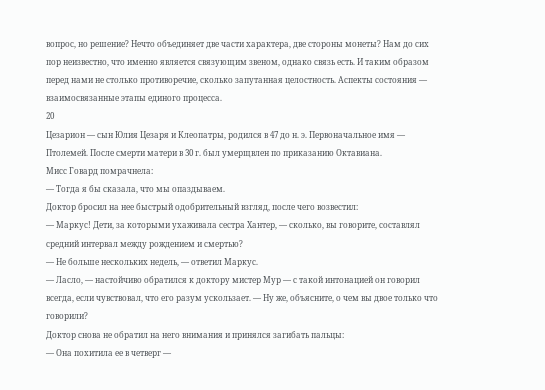вопрос, но решение? Нечто объединяет две части характера, две стороны монеты? Нам до сих пор неизвестно, что именно является связующим звеном, однако связь есть. И таким образом перед нами не столько противоречие, сколько запутанная целостность. Аспекты состояния — взаимосвязанные этапы единого процесса.
20
Цезарион — сын Юлия Цезаря и Клеопатры, родился в 47 до н. э. Первоначальное имя — Птолемей. После смерти матери в 30 г. был умерщвлен по приказанию Октавиана.
Мисс Говард помрачнела:
— Тогда я бы сказала, что мы опаздываем.
Доктор бросил на нее быстрый одобрительный взгляд, после чего возвестил:
— Маркус! Дети, за которыми ухаживала сестра Хантер, — сколько, вы говорите, составлял средний интервал между рождением и смертью?
— Не больше нескольких недель, — ответил Маркус.
— Ласло, — настойчиво обратился к доктору мистер Мур — с такой интонацией он говорил всегда, если чувствовал, что его разум ускользает. — Ну же, объясните, о чем вы двое только что говорили?
Доктор снова не обратил на него внимания и принялся загибать пальцы:
— Она похитила ее в четверг —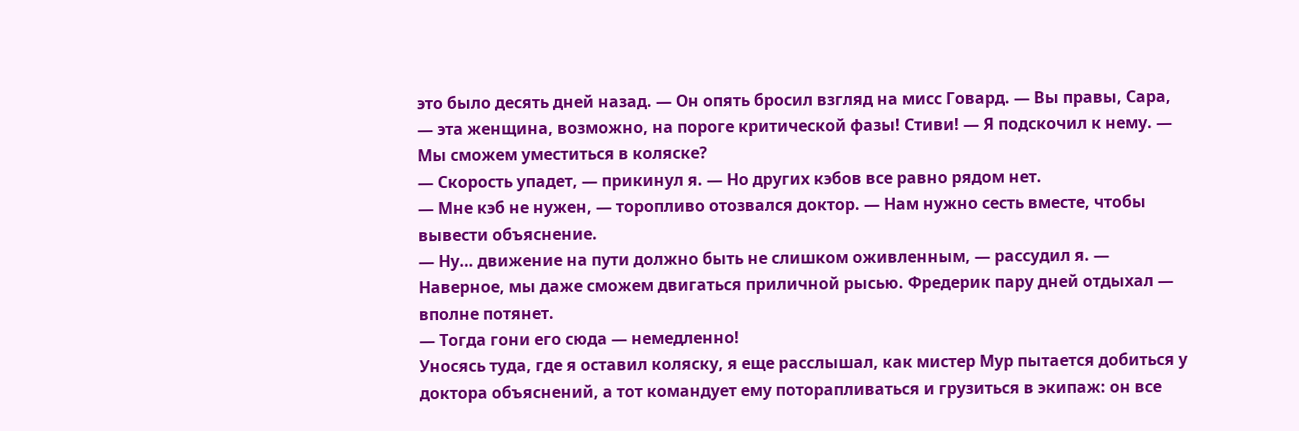это было десять дней назад. — Он опять бросил взгляд на мисс Говард. — Вы правы, Сара, — эта женщина, возможно, на пороге критической фазы! Стиви! — Я подскочил к нему. — Мы сможем уместиться в коляске?
— Скорость упадет, — прикинул я. — Но других кэбов все равно рядом нет.
— Мне кэб не нужен, — торопливо отозвался доктор. — Нам нужно сесть вместе, чтобы вывести объяснение.
— Ну… движение на пути должно быть не слишком оживленным, — рассудил я. — Наверное, мы даже сможем двигаться приличной рысью. Фредерик пару дней отдыхал — вполне потянет.
— Тогда гони его сюда — немедленно!
Уносясь туда, где я оставил коляску, я еще расслышал, как мистер Мур пытается добиться у доктора объяснений, а тот командует ему поторапливаться и грузиться в экипаж: он все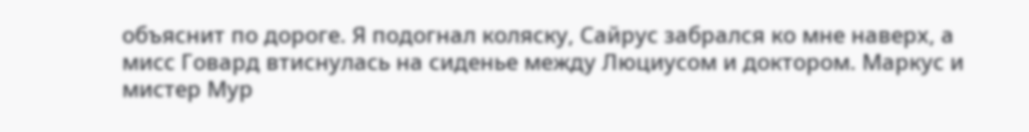объяснит по дороге. Я подогнал коляску, Сайрус забрался ко мне наверх, а мисс Говард втиснулась на сиденье между Люциусом и доктором. Маркус и мистер Мур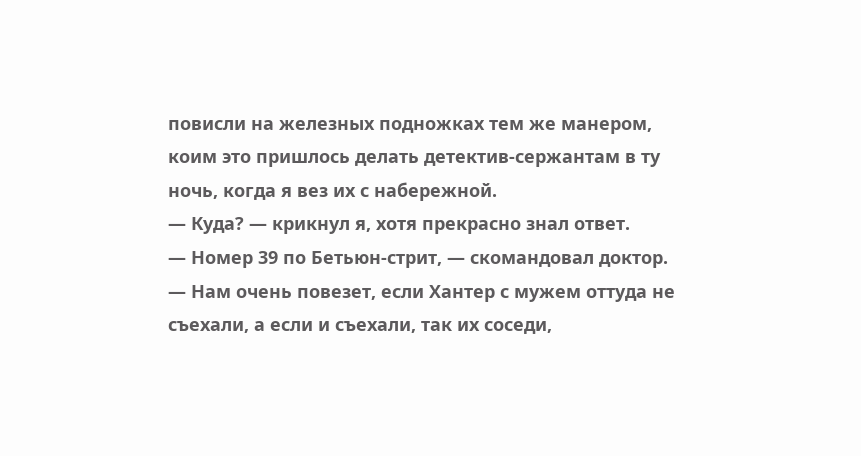повисли на железных подножках тем же манером, коим это пришлось делать детектив-сержантам в ту ночь, когда я вез их с набережной.
— Куда? — крикнул я, хотя прекрасно знал ответ.
— Номер 39 по Бетьюн-стрит, — скомандовал доктор. — Нам очень повезет, если Хантер с мужем оттуда не съехали, а если и съехали, так их соседи,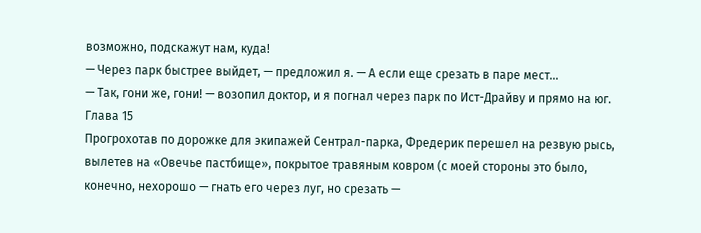возможно, подскажут нам, куда!
— Через парк быстрее выйдет, — предложил я. — А если еще срезать в паре мест…
— Так, гони же, гони! — возопил доктор, и я погнал через парк по Ист-Драйву и прямо на юг.
Глава 15
Прогрохотав по дорожке для экипажей Сентрал-парка, Фредерик перешел на резвую рысь, вылетев на «Овечье пастбище», покрытое травяным ковром (с моей стороны это было, конечно, нехорошо — гнать его через луг, но срезать —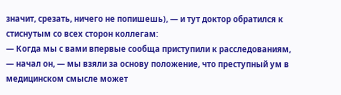значит, срезать, ничего не попишешь), — и тут доктор обратился к стиснутым со всех сторон коллегам:
— Когда мы с вами впервые сообща приступили к расследованиям, — начал он, — мы взяли за основу положение, что преступный ум в медицинском смысле может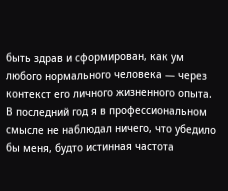быть здрав и сформирован, как ум любого нормального человека — через контекст его личного жизненного опыта. В последний год я в профессиональном смысле не наблюдал ничего, что убедило бы меня, будто истинная частота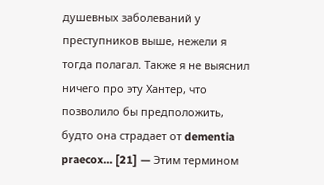душевных заболеваний у преступников выше, нежели я тогда полагал. Также я не выяснил ничего про эту Хантер, что позволило бы предположить, будто она страдает от dementia praecox… [21] — Этим термином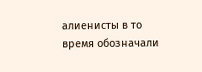алиенисты в то время обозначали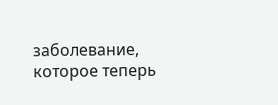заболевание, которое теперь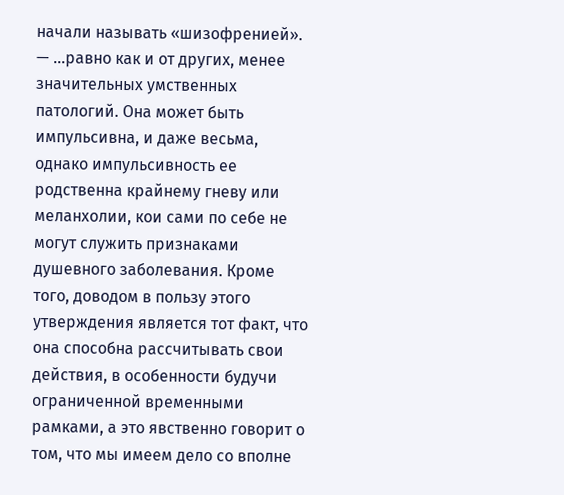начали называть «шизофренией». — …равно как и от других, менее значительных умственных патологий. Она может быть импульсивна, и даже весьма, однако импульсивность ее родственна крайнему гневу или меланхолии, кои сами по себе не могут служить признаками душевного заболевания. Кроме того, доводом в пользу этого утверждения является тот факт, что она способна рассчитывать свои действия, в особенности будучи ограниченной временными рамками, а это явственно говорит о том, что мы имеем дело со вполне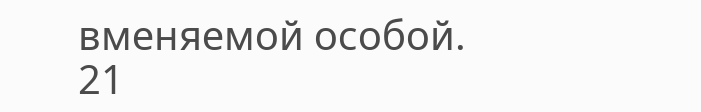вменяемой особой.
21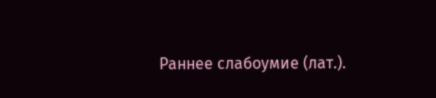Раннее слабоумие (лат.).